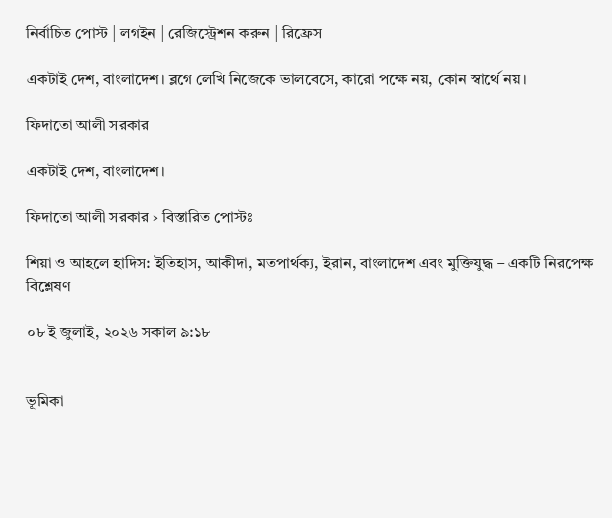নির্বাচিত পোস্ট | লগইন | রেজিস্ট্রেশন করুন | রিফ্রেস

একটাই দেশ, বাংলাদেশ। ব্লগে লেখি নিজেকে ভালবেসে, কারো পক্ষে নয়, কোন স্বার্থে নয়।

ফিদাতো আলী সরকার

একটাই দেশ, বাংলাদেশ।

ফিদাতো আলী সরকার › বিস্তারিত পোস্টঃ

শিয়া ও আহলে হাদিস: ইতিহাস, আকীদা, মতপার্থক্য, ইরান, বাংলাদেশ এবং মুক্তিযুদ্ধ – একটি নিরপেক্ষ বিশ্লেষণ

০৮ ই জুলাই, ২০২৬ সকাল ৯:১৮


ভূমিকা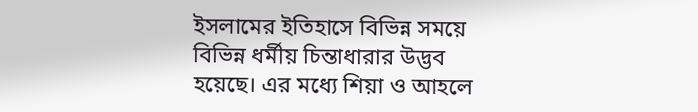ইসলামের ইতিহাসে বিভিন্ন সময়ে বিভিন্ন ধর্মীয় চিন্তাধারার উদ্ভব হয়েছে। এর মধ্যে শিয়া ও আহলে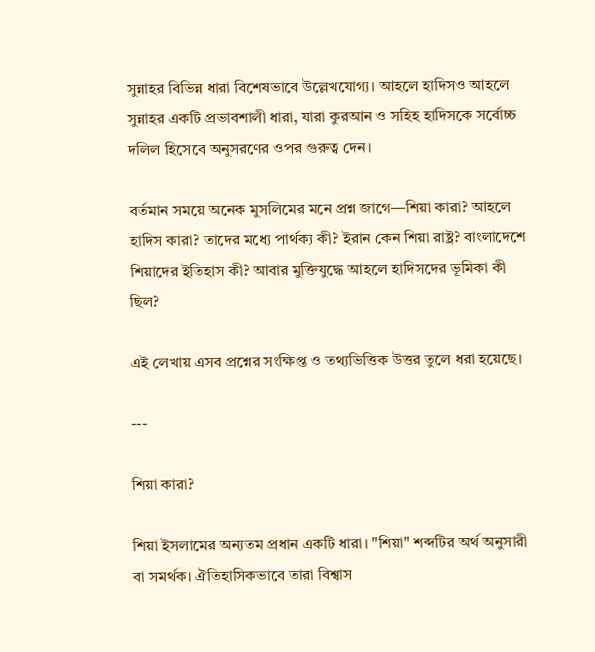সুন্নাহর বিভিন্ন ধারা বিশেষভাবে উল্লেখযোগ্য। আহলে হাদিসও আহলে সুন্নাহর একটি প্রভাবশালী ধারা, যারা কুরআন ও সহিহ হাদিসকে সর্বোচ্চ দলিল হিসেবে অনুসরণের ওপর গুরুত্ব দেন।

বর্তমান সময়ে অনেক মুসলিমের মনে প্রশ্ন জাগে—শিয়া কারা? আহলে হাদিস কারা? তাদের মধ্যে পার্থক্য কী? ইরান কেন শিয়া রাষ্ট্র? বাংলাদেশে শিয়াদের ইতিহাস কী? আবার মুক্তিযুদ্ধে আহলে হাদিসদের ভূমিকা কী ছিল?

এই লেখায় এসব প্রশ্নের সংক্ষিপ্ত ও তথ্যভিত্তিক উত্তর তুলে ধরা হয়েছে।

---

শিয়া কারা?

শিয়া ইসলামের অন্যতম প্রধান একটি ধারা। "শিয়া" শব্দটির অর্থ অনুসারী বা সমর্থক। ঐতিহাসিকভাবে তারা বিশ্বাস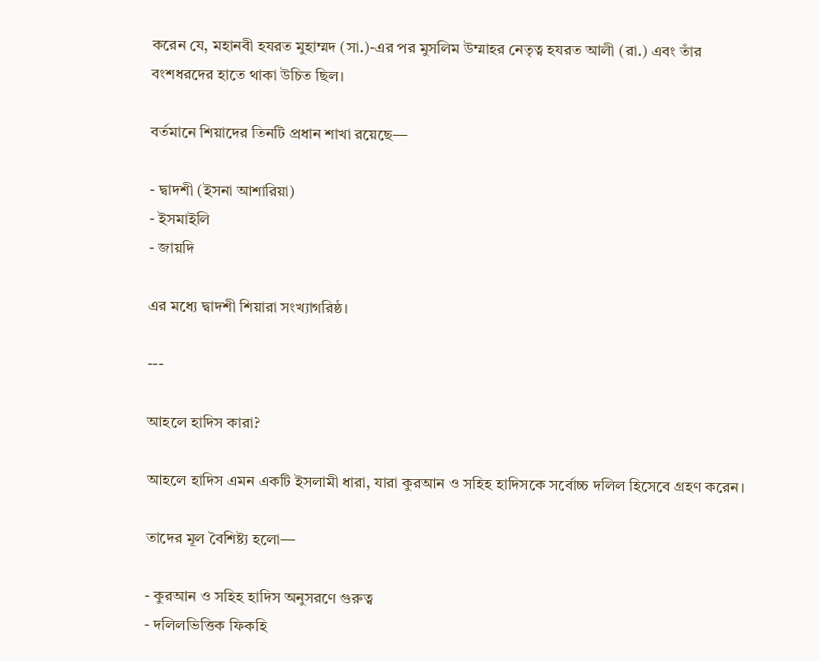করেন যে, মহানবী হযরত মুহাম্মদ (সা.)-এর পর মুসলিম উম্মাহর নেতৃত্ব হযরত আলী (রা.) এবং তাঁর বংশধরদের হাতে থাকা উচিত ছিল।

বর্তমানে শিয়াদের তিনটি প্রধান শাখা রয়েছে—

- দ্বাদশী (ইসনা আশারিয়া)
- ইসমাইলি
- জায়দি

এর মধ্যে দ্বাদশী শিয়ারা সংখ্যাগরিষ্ঠ।

---

আহলে হাদিস কারা?

আহলে হাদিস এমন একটি ইসলামী ধারা, যারা কুরআন ও সহিহ হাদিসকে সর্বোচ্চ দলিল হিসেবে গ্রহণ করেন।

তাদের মূল বৈশিষ্ট্য হলো—

- কুরআন ও সহিহ হাদিস অনুসরণে গুরুত্ব
- দলিলভিত্তিক ফিকহি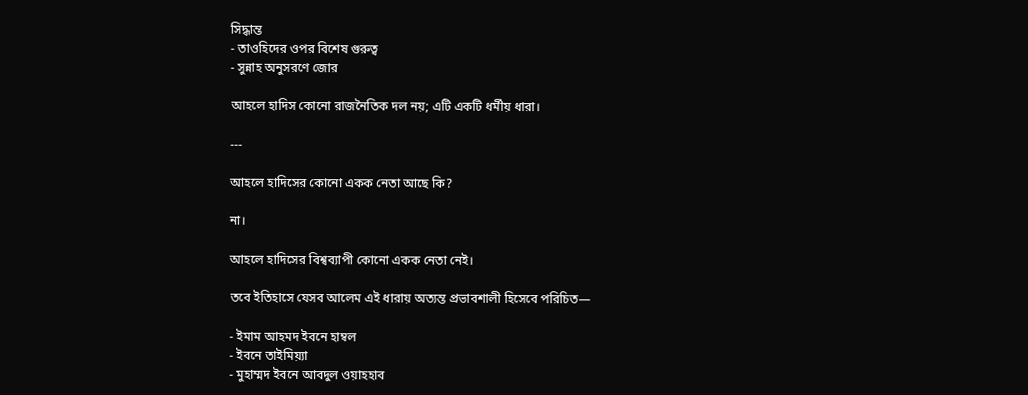সিদ্ধান্ত
- তাওহিদের ওপর বিশেষ গুরুত্ব
- সুন্নাহ অনুসরণে জোর

আহলে হাদিস কোনো রাজনৈতিক দল নয়; এটি একটি ধর্মীয় ধারা।

---

আহলে হাদিসের কোনো একক নেতা আছে কি?

না।

আহলে হাদিসের বিশ্বব্যাপী কোনো একক নেতা নেই।

তবে ইতিহাসে যেসব আলেম এই ধারায় অত্যন্ত প্রভাবশালী হিসেবে পরিচিত—

- ইমাম আহমদ ইবনে হাম্বল
- ইবনে তাইমিয়্যা
- মুহাম্মদ ইবনে আবদুল ওয়াহহাব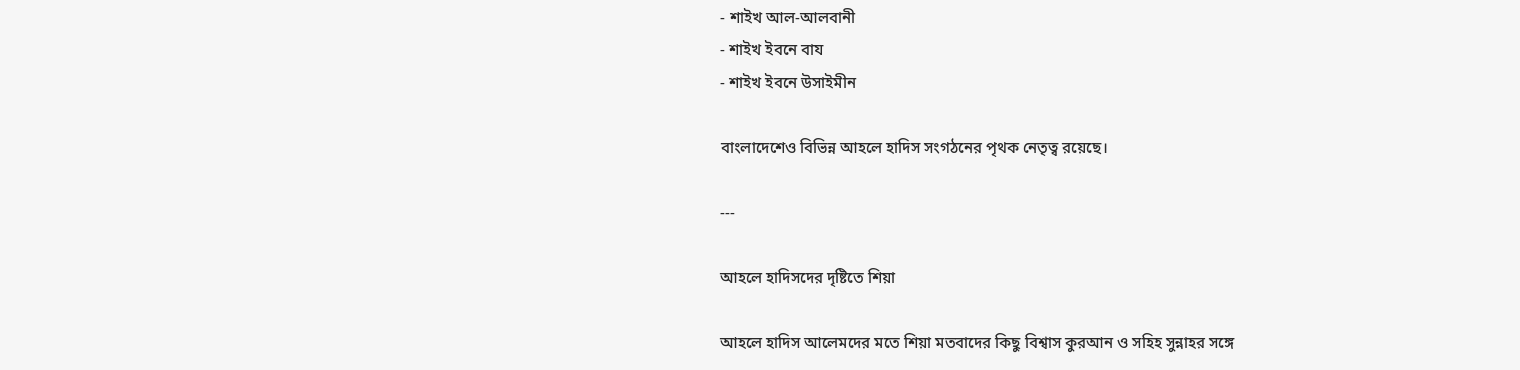- শাইখ আল-আলবানী
- শাইখ ইবনে বায
- শাইখ ইবনে উসাইমীন

বাংলাদেশেও বিভিন্ন আহলে হাদিস সংগঠনের পৃথক নেতৃত্ব রয়েছে।

---

আহলে হাদিসদের দৃষ্টিতে শিয়া

আহলে হাদিস আলেমদের মতে শিয়া মতবাদের কিছু বিশ্বাস কুরআন ও সহিহ সুন্নাহর সঙ্গে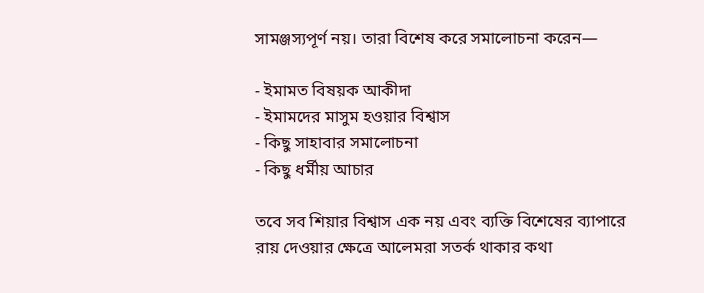সামঞ্জস্যপূর্ণ নয়। তারা বিশেষ করে সমালোচনা করেন—

- ইমামত বিষয়ক আকীদা
- ইমামদের মাসুম হওয়ার বিশ্বাস
- কিছু সাহাবার সমালোচনা
- কিছু ধর্মীয় আচার

তবে সব শিয়ার বিশ্বাস এক নয় এবং ব্যক্তি বিশেষের ব্যাপারে রায় দেওয়ার ক্ষেত্রে আলেমরা সতর্ক থাকার কথা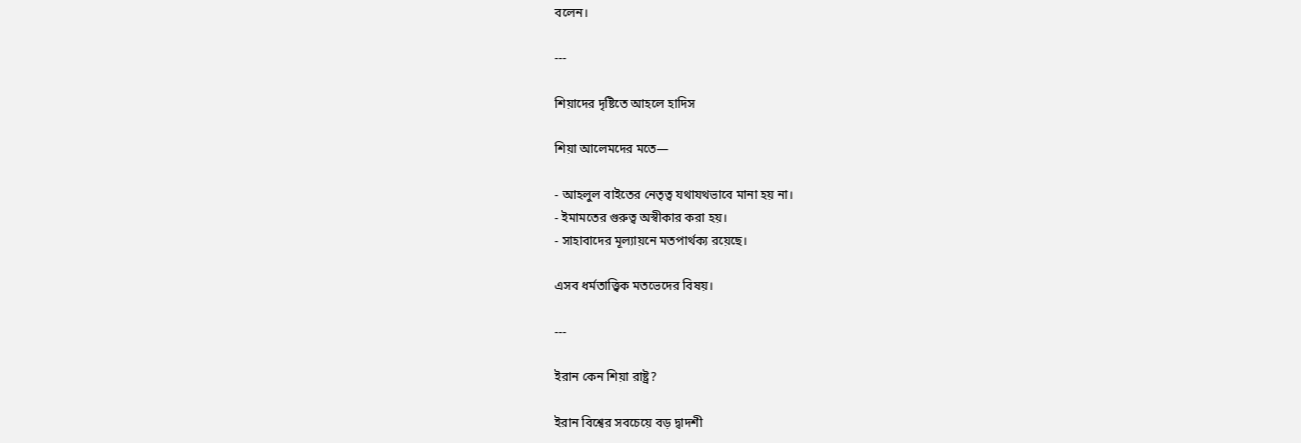বলেন।

---

শিয়াদের দৃষ্টিতে আহলে হাদিস

শিয়া আলেমদের মতে—

- আহলুল বাইতের নেতৃত্ব যথাযথভাবে মানা হয় না।
- ইমামতের গুরুত্ব অস্বীকার করা হয়।
- সাহাবাদের মূল্যায়নে মতপার্থক্য রয়েছে।

এসব ধর্মতাত্ত্বিক মতভেদের বিষয়।

---

ইরান কেন শিয়া রাষ্ট্র?

ইরান বিশ্বের সবচেয়ে বড় দ্বাদশী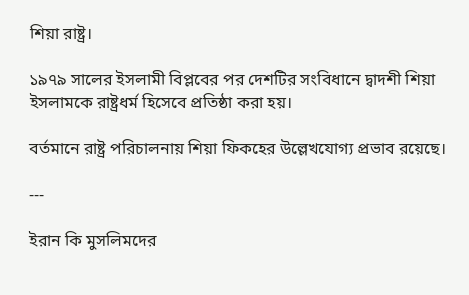শিয়া রাষ্ট্র।

১৯৭৯ সালের ইসলামী বিপ্লবের পর দেশটির সংবিধানে দ্বাদশী শিয়া ইসলামকে রাষ্ট্রধর্ম হিসেবে প্রতিষ্ঠা করা হয়।

বর্তমানে রাষ্ট্র পরিচালনায় শিয়া ফিকহের উল্লেখযোগ্য প্রভাব রয়েছে।

---

ইরান কি মুসলিমদের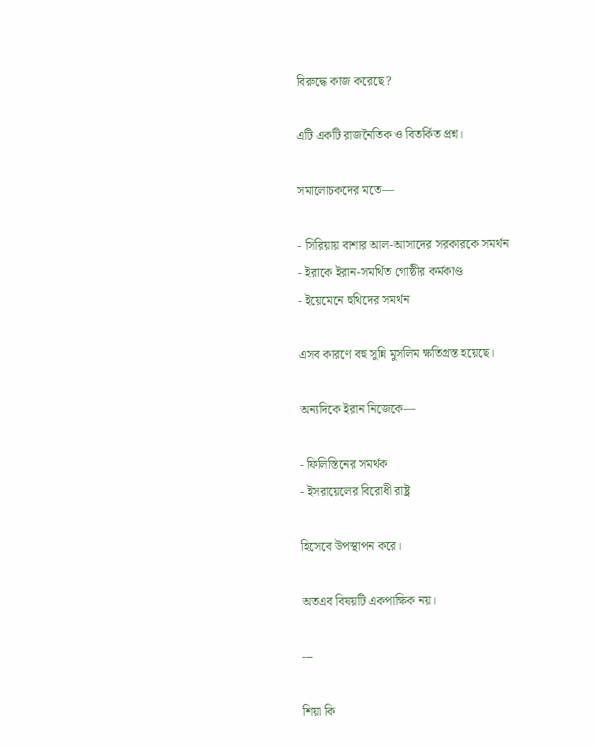বিরুদ্ধে কাজ করেছে?

এটি একটি রাজনৈতিক ও বিতর্কিত প্রশ্ন।

সমালোচকদের মতে—

- সিরিয়ায় বাশার আল-আসাদের সরকারকে সমর্থন
- ইরাকে ইরান-সমর্থিত গোষ্ঠীর কর্মকাণ্ড
- ইয়েমেনে হুথিদের সমর্থন

এসব কারণে বহু সুন্নি মুসলিম ক্ষতিগ্রস্ত হয়েছে।

অন্যদিকে ইরান নিজেকে—

- ফিলিস্তিনের সমর্থক
- ইসরায়েলের বিরোধী রাষ্ট্র

হিসেবে উপস্থাপন করে।

অতএব বিষয়টি একপাক্ষিক নয়।

---

শিয়া কি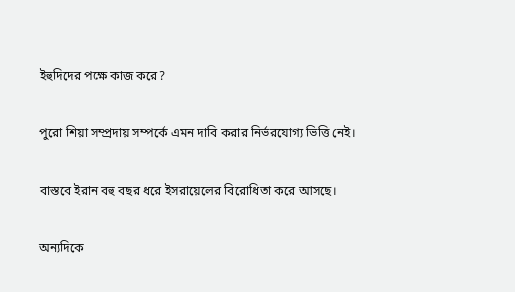ইহুদিদের পক্ষে কাজ করে?

পুরো শিয়া সম্প্রদায় সম্পর্কে এমন দাবি করার নির্ভরযোগ্য ভিত্তি নেই।

বাস্তবে ইরান বহু বছর ধরে ইসরায়েলের বিরোধিতা করে আসছে।

অন্যদিকে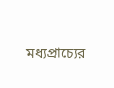মধ্যপ্রাচ্যের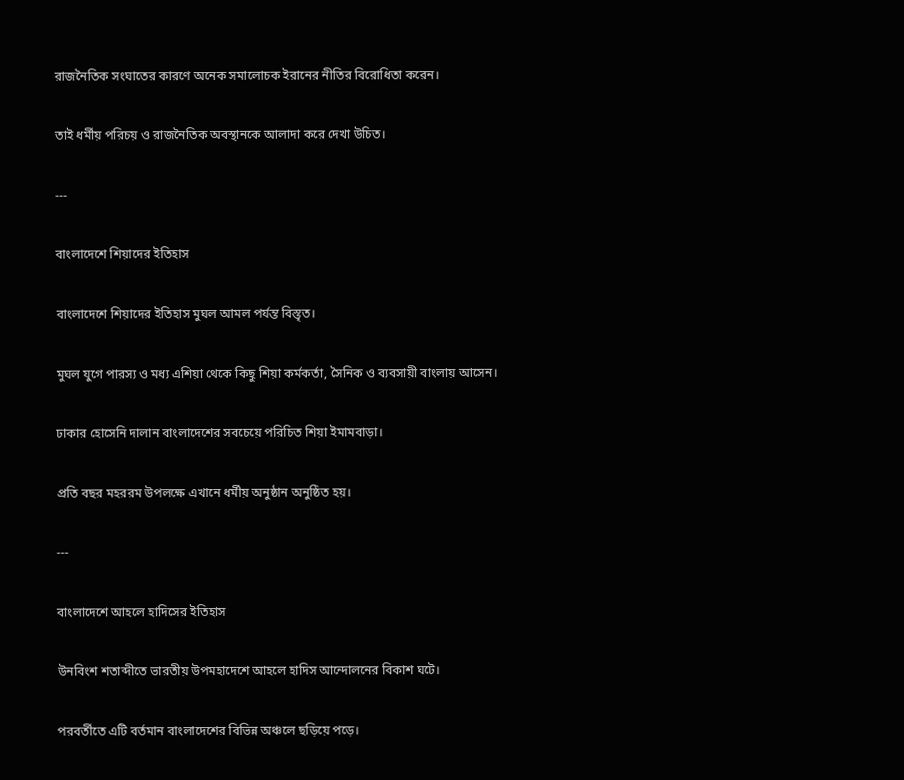রাজনৈতিক সংঘাতের কারণে অনেক সমালোচক ইরানের নীতির বিরোধিতা করেন।

তাই ধর্মীয় পরিচয় ও রাজনৈতিক অবস্থানকে আলাদা করে দেখা উচিত।

---

বাংলাদেশে শিয়াদের ইতিহাস

বাংলাদেশে শিয়াদের ইতিহাস মুঘল আমল পর্যন্ত বিস্তৃত।

মুঘল যুগে পারস্য ও মধ্য এশিয়া থেকে কিছু শিয়া কর্মকর্তা, সৈনিক ও ব্যবসায়ী বাংলায় আসেন।

ঢাকার হোসেনি দালান বাংলাদেশের সবচেয়ে পরিচিত শিয়া ইমামবাড়া।

প্রতি বছর মহররম উপলক্ষে এখানে ধর্মীয় অনুষ্ঠান অনুষ্ঠিত হয়।

---

বাংলাদেশে আহলে হাদিসের ইতিহাস

উনবিংশ শতাব্দীতে ভারতীয় উপমহাদেশে আহলে হাদিস আন্দোলনের বিকাশ ঘটে।

পরবর্তীতে এটি বর্তমান বাংলাদেশের বিভিন্ন অঞ্চলে ছড়িয়ে পড়ে।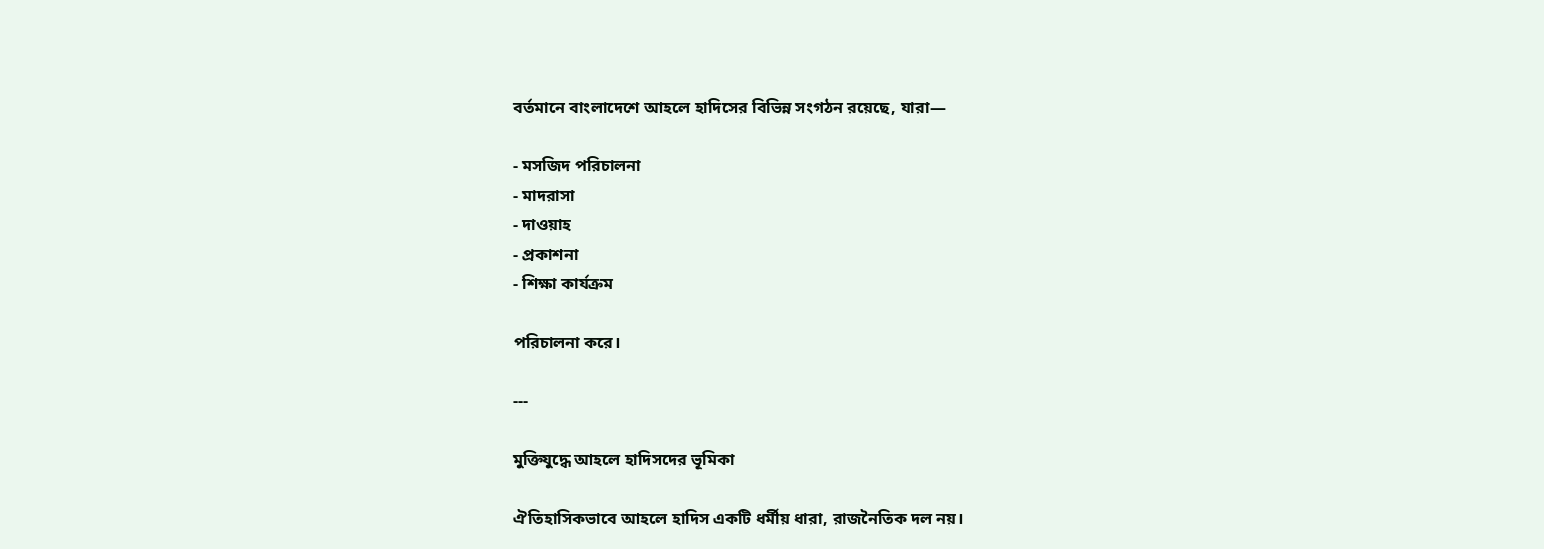বর্তমানে বাংলাদেশে আহলে হাদিসের বিভিন্ন সংগঠন রয়েছে, যারা—

- মসজিদ পরিচালনা
- মাদরাসা
- দাওয়াহ
- প্রকাশনা
- শিক্ষা কার্যক্রম

পরিচালনা করে।

---

মুক্তিযুদ্ধে আহলে হাদিসদের ভূমিকা

ঐতিহাসিকভাবে আহলে হাদিস একটি ধর্মীয় ধারা, রাজনৈতিক দল নয়।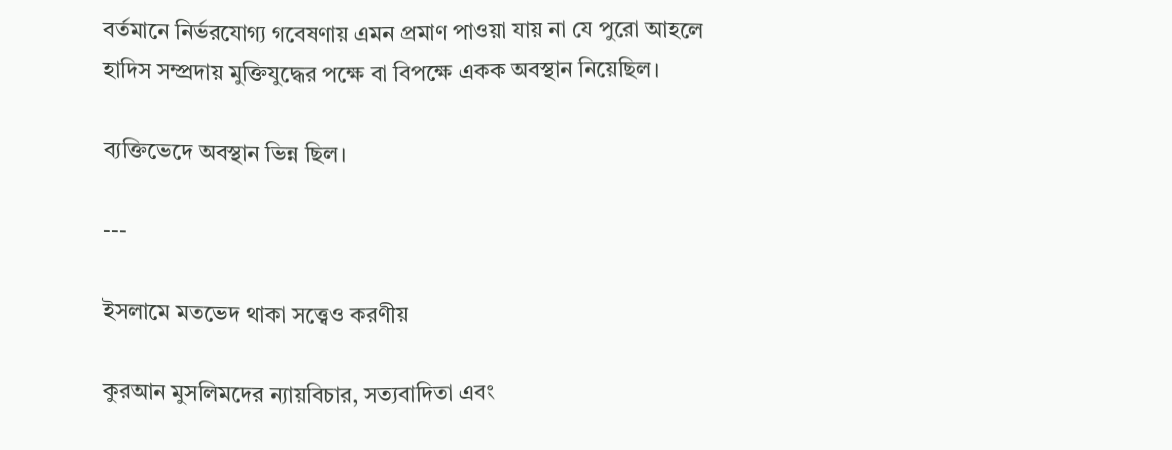বর্তমানে নির্ভরযোগ্য গবেষণায় এমন প্রমাণ পাওয়া যায় না যে পুরো আহলে হাদিস সম্প্রদায় মুক্তিযুদ্ধের পক্ষে বা বিপক্ষে একক অবস্থান নিয়েছিল।

ব্যক্তিভেদে অবস্থান ভিন্ন ছিল।

---

ইসলামে মতভেদ থাকা সত্ত্বেও করণীয়

কুরআন মুসলিমদের ন্যায়বিচার, সত্যবাদিতা এবং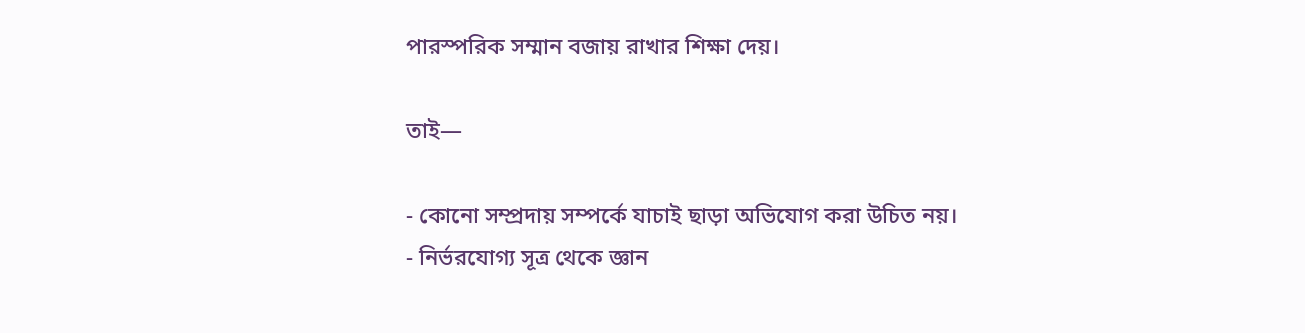পারস্পরিক সম্মান বজায় রাখার শিক্ষা দেয়।

তাই—

- কোনো সম্প্রদায় সম্পর্কে যাচাই ছাড়া অভিযোগ করা উচিত নয়।
- নির্ভরযোগ্য সূত্র থেকে জ্ঞান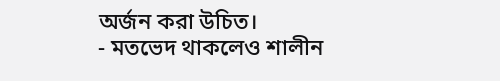অর্জন করা উচিত।
- মতভেদ থাকলেও শালীন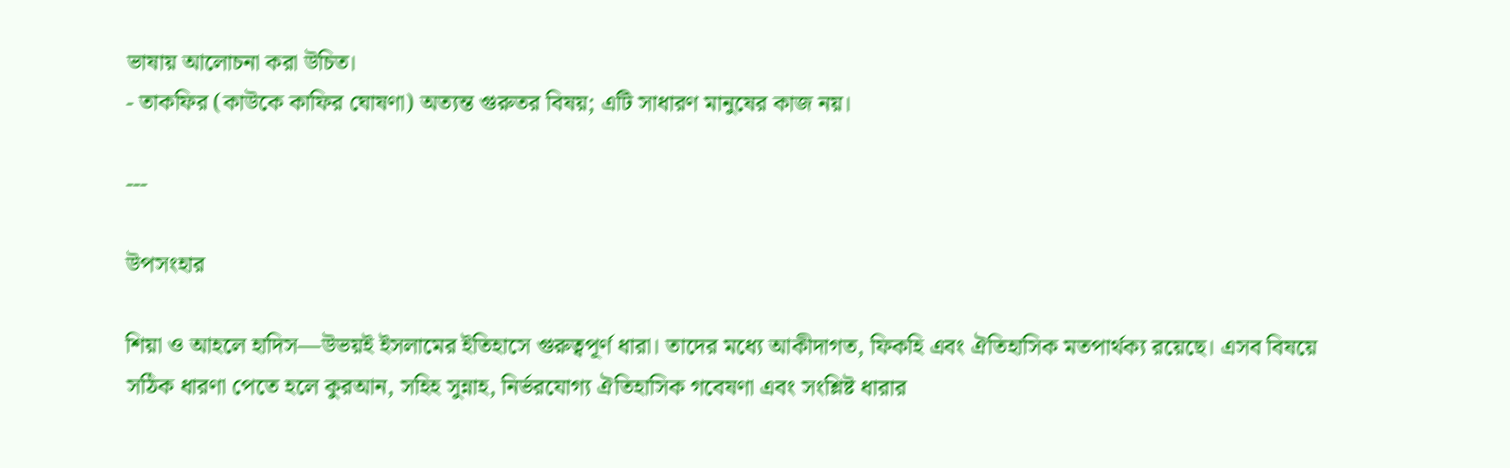ভাষায় আলোচনা করা উচিত।
- তাকফির (কাউকে কাফির ঘোষণা) অত্যন্ত গুরুতর বিষয়; এটি সাধারণ মানুষের কাজ নয়।

---

উপসংহার

শিয়া ও আহলে হাদিস—উভয়ই ইসলামের ইতিহাসে গুরুত্বপূর্ণ ধারা। তাদের মধ্যে আকীদাগত, ফিকহি এবং ঐতিহাসিক মতপার্থক্য রয়েছে। এসব বিষয়ে সঠিক ধারণা পেতে হলে কুরআন, সহিহ সুন্নাহ, নির্ভরযোগ্য ঐতিহাসিক গবেষণা এবং সংশ্লিষ্ট ধারার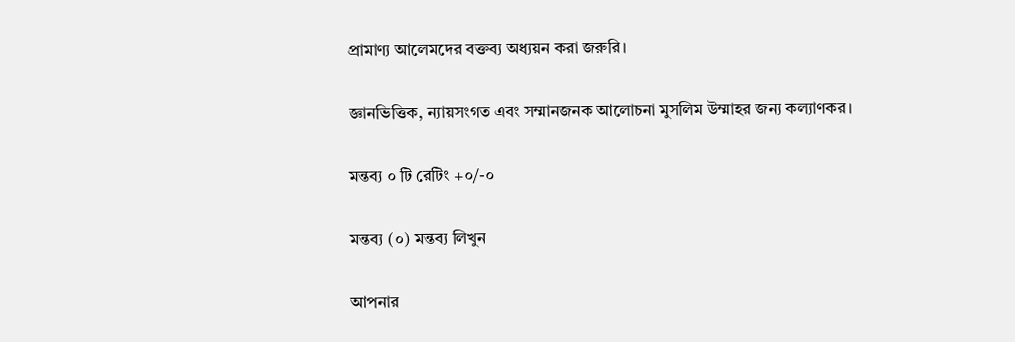প্রামাণ্য আলেমদের বক্তব্য অধ্যয়ন করা জরুরি।

জ্ঞানভিত্তিক, ন্যায়সংগত এবং সম্মানজনক আলোচনা মুসলিম উম্মাহর জন্য কল্যাণকর।

মন্তব্য ০ টি রেটিং +০/-০

মন্তব্য (০) মন্তব্য লিখুন

আপনার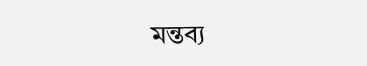মন্তব্য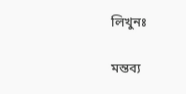লিখুনঃ

মন্তব্য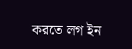করতে লগ ইন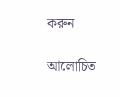করুন

আলোচিত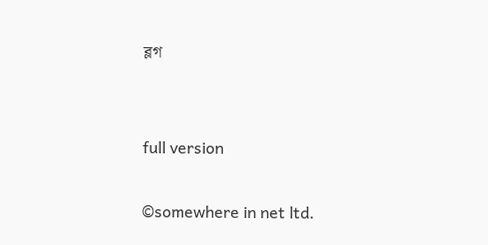ব্লগ


full version

©somewhere in net ltd.